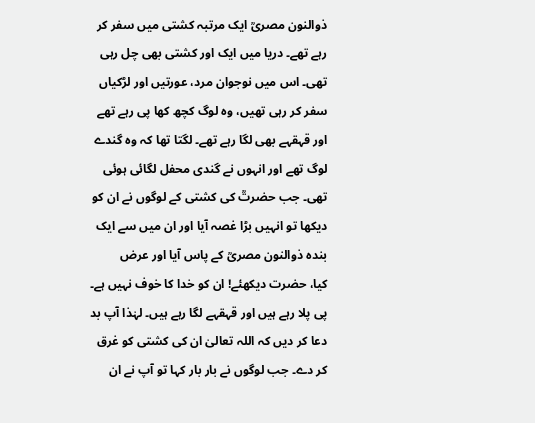ذوالنون مصریؒ ایک مرتبہ کشتی میں سفر کر رہے تھے۔ دریا میں ایک اور کشتی بھی چل رہی تھی۔ اس میں نوجوان مرد، عورتیں اور لڑکیاں سفر کر رہی تھیں، وہ لوگ کچھ کھا پی رہے تھے اور قہقہے بھی لگا رہے تھے۔ لگتا تھا کہ وہ گندے لوگ تھے اور انہوں نے گندی محفل لگائی ہوئی تھی۔ جب حضرتؒ کی کشتی کے لوگوں نے ان کو دیکھا تو انہیں بڑا غصہ آیا اور ان میں سے ایک بندہ ذوالنون مصریؒ کے پاس آیا اور عرض
کیا، حضرت دیکھئے! ان کو خدا کا خوف نہیں ہے۔ پی پلا رہے ہیں اور قہقہے لگا رہے ہیں۔ لہٰذا آپ بد دعا کر دیں کہ اللہ تعالیٰ ان کی کشتی کو غرق کر دے۔ جب لوگوں نے بار بار کہا تو آپ نے ان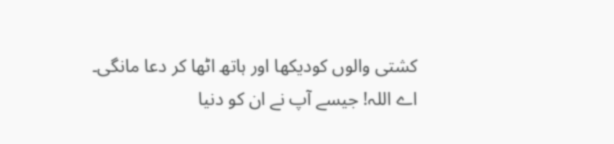کشتی والوں کودیکھا اور ہاتھ اٹھا کر دعا مانگی۔ اے اللہ! جیسے آپ نے ان کو دنیا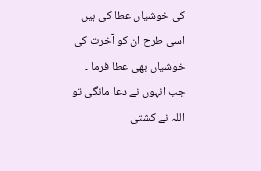کی خوشیاں عطا کی ہیں اسی طرح ان کو آخرت کی خوشیاں بھی عطا فرما ۔ جب انہوں نے دعا مانگی تو اللہ نے کشتی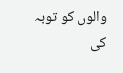والوں کو توبہ کی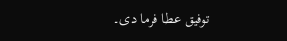توفیق عطا فرما دی۔